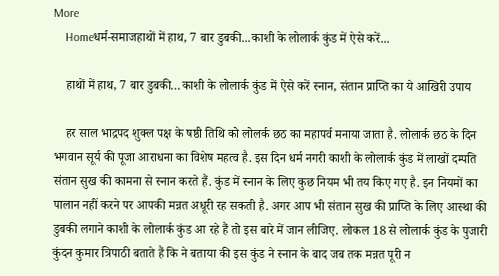More
    Homeधर्म-समाजहाथों में हाथ, 7 बार डुबकी...काशी के लोलार्क कुंड में ऐसे करें...

    हाथों में हाथ, 7 बार डुबकी…काशी के लोलार्क कुंड में ऐसे करें स्नान, संतान प्राप्ति का ये आखिरी उपाय

    हर साल भाद्रपद शुक्ल पक्ष के षष्ठी तिथि को लोलर्क छठ का महापर्व मनाया जाता है. लोलार्क छठ के दिन भगवान सूर्य की पूजा आराधना का विशेष महत्व है. इस दिन धर्म नगरी काशी के लोलार्क कुंड में लाखों दम्पति संतान सुख की कामना से स्नान करते हैं. कुंड में स्नान के लिए कुछ नियम भी तय किए गए है. इन नियमों का पालान नहीं करने पर आपकी मन्नत अधूरी रह सकती है. अगर आप भी संतान सुख की प्राप्ति के लिए आस्था की डुबकी लगाने काशी के लोलार्क कुंड आ रहे हैं तो इस बारे में जान लीजिए. लोकल 18 से लोलार्क कुंड के पुजारी कुंदन कुमार त्रिपाठी बताते हैं कि ने बताया की इस कुंड ने स्नान के बाद जब तक मन्नत पूरी न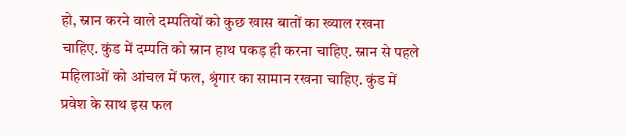हो, स्नान करने वाले दम्पतियों को कुछ खास बातों का ख्याल रखना चाहिए. कुंड में दम्पति को स्नान हाथ पकड़ ही करना चाहिए. स्नान से पहले महिलाओं को आंचल में फल, श्रृंगार का सामान रखना चाहिए. कुंड में प्रवेश के साथ इस फल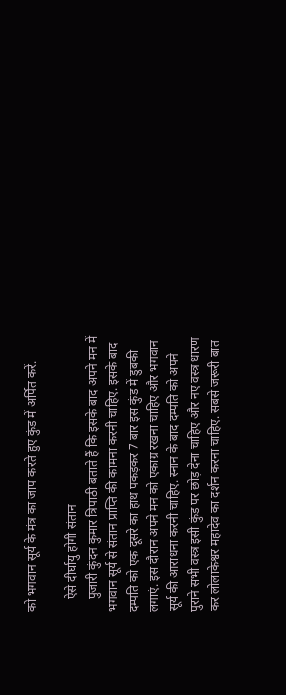को भगवान सूर्य के मंत्र का जाप करते हुए कुंड में अर्पित करें.

    ऐसे दीर्घायु होगी संतान
    पुजारी कुंदन कुमार त्रिपाठी बताते हैं कि इसके बाद अपने मन में भगवान सूर्य से संतान प्राप्ति की कामना करनी चाहिए. इसके बाद दम्पति को एक दूसरे का हाथ पकड़कर 7 बार इस कुंड में डुबकी लगाएं. इस दौरान अपने मन को एकाग्र रखना चाहिए और भगवान सूर्य की आराधना करनी चाहिए. स्नान के बाद दम्पति को अपने पुराने सभी वस्त्र इसी कुंड पर छोड़ देना चाहिए और नए वस्त्र धारण कर लोलाकेश्वर महादेव का दर्शन करना चाहिए. सबसे जरूरी बात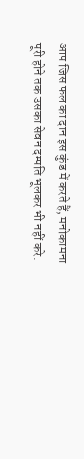आप जिस फल का दान इस कुंड में करते हैं, मनोकामना पूरी होने तक उसका सेवन दम्पति भूलकर भी नहीं करे.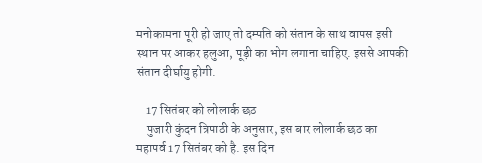मनोकामना पूरी हो जाए तो दम्पति को संतान के साथ वापस इसी स्थान पर आकर हलुआ, पूड़ी का भोग लगाना चाहिए. इससे आपकी संतान दीर्घायु होगी.

    17 सितंबर को लोलार्क छठ
    पुजारी कुंदन त्रिपाठी के अनुसार, इस बार लोलार्क छठ का महापर्व 17 सितंबर को है. इस दिन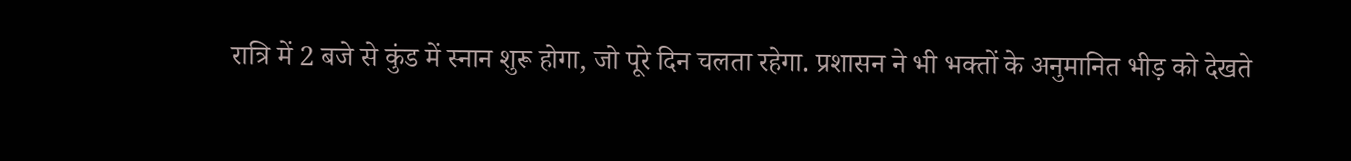रात्रि में 2 बजे से कुंड में स्नान शुरू होगा, जो पूरे दिन चलता रहेगा. प्रशासन ने भी भक्तों के अनुमानित भीड़ को देखते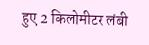हुए 2 किलोमीटर लंबी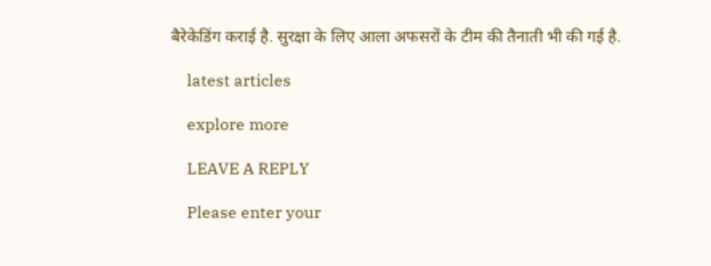बैरेकेडिंग कराई है. सुरक्षा के लिए आला अफसरों के टीम की तैनाती भी की गई है.

    latest articles

    explore more

    LEAVE A REPLY

    Please enter your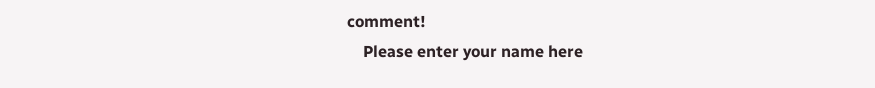comment!
    Please enter your name here